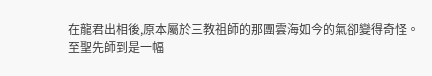在龍君出相後,原本屬於三教祖師的那團雲海如今的氣卻變得奇怪。
至聖先師到是一幅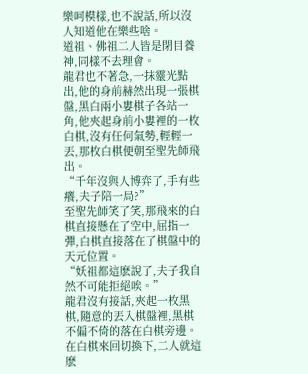樂呵模樣,也不說話,所以沒人知道他在樂些啥。
道祖、佛祖二人皆是閉目養神,同樣不去理會。
龍君也不著急,一抹靈光點出,他的身前赫然出現一張棋盤,黑白兩小婁棋子各站一角,他夾起身前小婁裡的一枚白棋,沒有任何氣勢,輕輕一丟,那枚白棋便朝至聖先師飛出。
“千年沒與人博弈了,手有些癢,夫子陪一局?”
至聖先師笑了笑,那飛來的白棋直接懸在了空中,屈指一彈,白棋直接落在了棋盤中的天元位置。
“妖祖都這麽說了,夫子我自然不可能拒絕唉。”
龍君沒有接話,夾起一枚黑棋,隨意的丟入棋盤裡,黑棋不偏不倚的落在白棋旁邊。
在白棋來回切換下,二人就這麽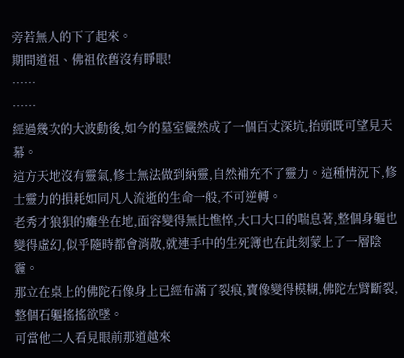旁若無人的下了起來。
期間道祖、佛祖依舊沒有睜眼!
……
……
經過幾次的大波動後,如今的墓室儼然成了一個百丈深坑,抬頭既可望見天幕。
這方天地沒有靈氣,修士無法做到納靈,自然補充不了靈力。這種情況下,修士靈力的損耗如同凡人流逝的生命一般,不可逆轉。
老秀才狼狽的癱坐在地,面容變得無比憔悴,大口大口的喘息著,整個身軀也變得虛幻,似乎隨時都會消散,就連手中的生死簿也在此刻蒙上了一層陰霾。
那立在桌上的佛陀石像身上已經布滿了裂痕,寶像變得模糊,佛陀左臂斷裂,整個石軀搖搖欲墜。
可當他二人看見眼前那道越來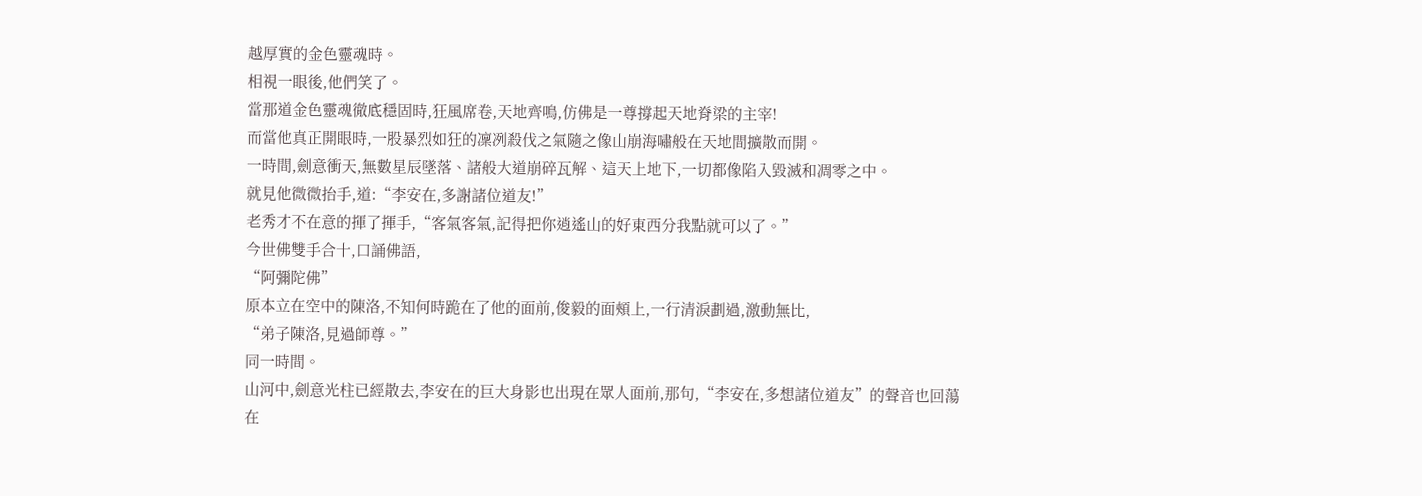越厚實的金色靈魂時。
相視一眼後,他們笑了。
當那道金色靈魂徹底穩固時,狂風席卷,天地齊鳴,仿佛是一尊撐起天地脊梁的主宰!
而當他真正開眼時,一股暴烈如狂的凜冽殺伐之氣隨之像山崩海嘯般在天地間擴散而開。
一時間,劍意衝天,無數星辰墜落、諸般大道崩碎瓦解、這天上地下,一切都像陷入毀滅和凋零之中。
就見他微微抬手,道:“李安在,多謝諸位道友!”
老秀才不在意的揮了揮手,“客氣客氣,記得把你逍遙山的好東西分我點就可以了。”
今世佛雙手合十,口誦佛語,
“阿彌陀佛”
原本立在空中的陳洛,不知何時跪在了他的面前,俊毅的面頰上,一行清淚劃過,激動無比,
“弟子陳洛,見過師尊。”
同一時間。
山河中,劍意光柱已經散去,李安在的巨大身影也出現在眾人面前,那句,“李安在,多想諸位道友”的聲音也回蕩在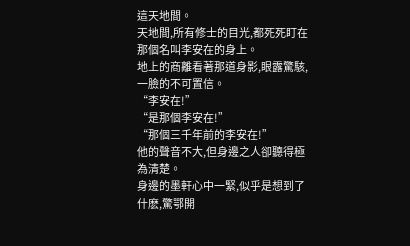這天地間。
天地間,所有修士的目光,都死死盯在那個名叫李安在的身上。
地上的商離看著那道身影,眼露驚駭,一臉的不可置信。
“李安在!”
“是那個李安在!”
“那個三千年前的李安在!”
他的聲音不大,但身邊之人卻聽得極為清楚。
身邊的墨軒心中一緊,似乎是想到了什麽,驚鄂開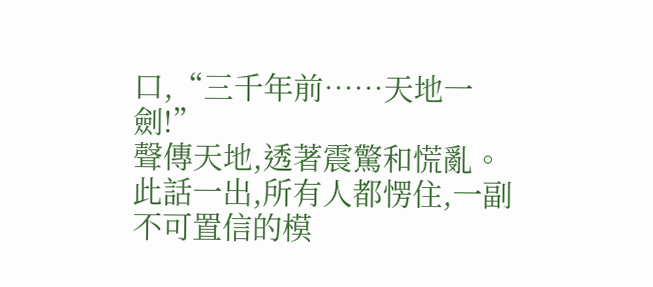口,“三千年前……天地一劍!”
聲傳天地,透著震驚和慌亂。
此話一出,所有人都愣住,一副不可置信的模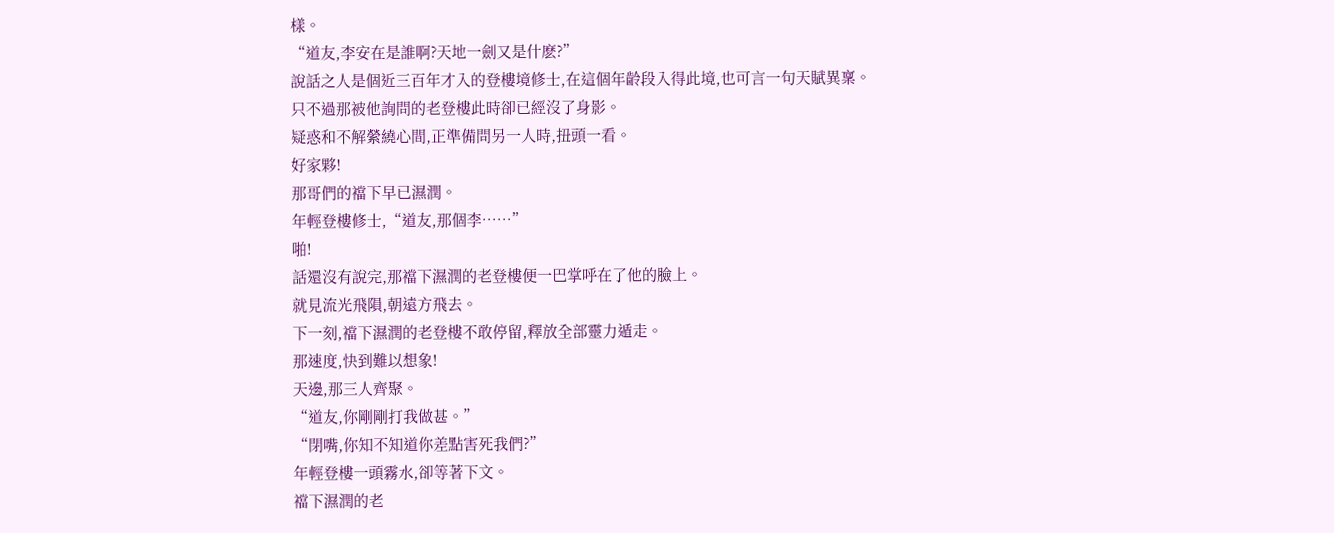樣。
“道友,李安在是誰啊?天地一劍又是什麽?”
說話之人是個近三百年才入的登樓境修士,在這個年齡段入得此境,也可言一句天賦異稟。
只不過那被他詢問的老登樓此時卻已經沒了身影。
疑惑和不解縈繞心間,正準備問另一人時,扭頭一看。
好家夥!
那哥們的襠下早已濕潤。
年輕登樓修士,“道友,那個李……”
啪!
話還沒有說完,那襠下濕潤的老登樓便一巴掌呼在了他的臉上。
就見流光飛隕,朝遠方飛去。
下一刻,襠下濕潤的老登樓不敢停留,釋放全部靈力遁走。
那速度,快到難以想象!
天邊,那三人齊聚。
“道友,你剛剛打我做甚。”
“閉嘴,你知不知道你差點害死我們?”
年輕登樓一頭霧水,卻等著下文。
襠下濕潤的老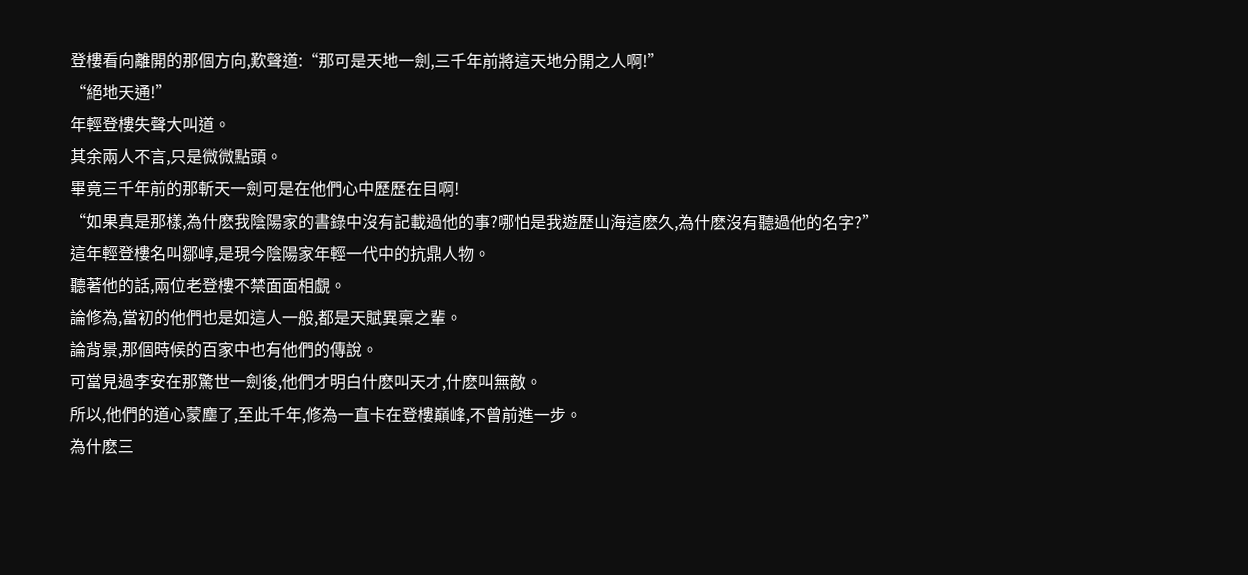登樓看向離開的那個方向,歎聲道:“那可是天地一劍,三千年前將這天地分開之人啊!”
“絕地天通!”
年輕登樓失聲大叫道。
其余兩人不言,只是微微點頭。
畢竟三千年前的那斬天一劍可是在他們心中歷歷在目啊!
“如果真是那樣,為什麽我陰陽家的書錄中沒有記載過他的事?哪怕是我遊歷山海這麽久,為什麽沒有聽過他的名字?”
這年輕登樓名叫鄒崞,是現今陰陽家年輕一代中的抗鼎人物。
聽著他的話,兩位老登樓不禁面面相覷。
論修為,當初的他們也是如這人一般,都是天賦異稟之輩。
論背景,那個時候的百家中也有他們的傳說。
可當見過李安在那驚世一劍後,他們才明白什麽叫天才,什麽叫無敵。
所以,他們的道心蒙塵了,至此千年,修為一直卡在登樓巔峰,不曾前進一步。
為什麽三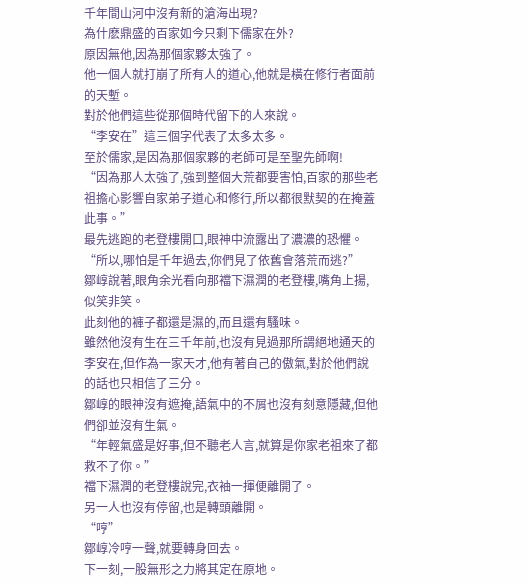千年間山河中沒有新的滄海出現?
為什麽鼎盛的百家如今只剩下儒家在外?
原因無他,因為那個家夥太強了。
他一個人就打崩了所有人的道心,他就是橫在修行者面前的天塹。
對於他們這些從那個時代留下的人來說。
“李安在”這三個字代表了太多太多。
至於儒家,是因為那個家夥的老師可是至聖先師啊!
“因為那人太強了,強到整個大荒都要害怕,百家的那些老祖擔心影響自家弟子道心和修行,所以都很默契的在掩蓋此事。”
最先逃跑的老登樓開口,眼神中流露出了濃濃的恐懼。
“所以,哪怕是千年過去,你們見了依舊會落荒而逃?”
鄒崞說著,眼角余光看向那襠下濕潤的老登樓,嘴角上揚,似笑非笑。
此刻他的褲子都還是濕的,而且還有騷味。
雖然他沒有生在三千年前,也沒有見過那所謂絕地通天的李安在,但作為一家天才,他有著自己的傲氣,對於他們說的話也只相信了三分。
鄒崞的眼神沒有遮掩,語氣中的不屑也沒有刻意隱藏,但他們卻並沒有生氣。
“年輕氣盛是好事,但不聽老人言,就算是你家老祖來了都救不了你。”
襠下濕潤的老登樓說完,衣袖一揮便離開了。
另一人也沒有停留,也是轉頭離開。
“哼”
鄒崞冷哼一聲,就要轉身回去。
下一刻,一股無形之力將其定在原地。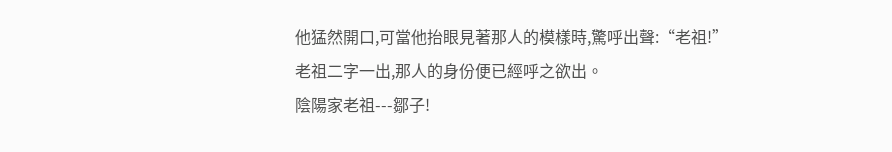他猛然開口,可當他抬眼見著那人的模樣時,驚呼出聲:“老祖!”
老祖二字一出,那人的身份便已經呼之欲出。
陰陽家老祖---鄒子!